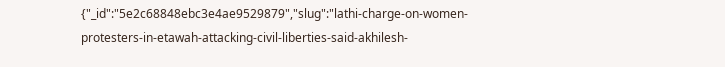{"_id":"5e2c68848ebc3e4ae9529879","slug":"lathi-charge-on-women-protesters-in-etawah-attacking-civil-liberties-said-akhilesh-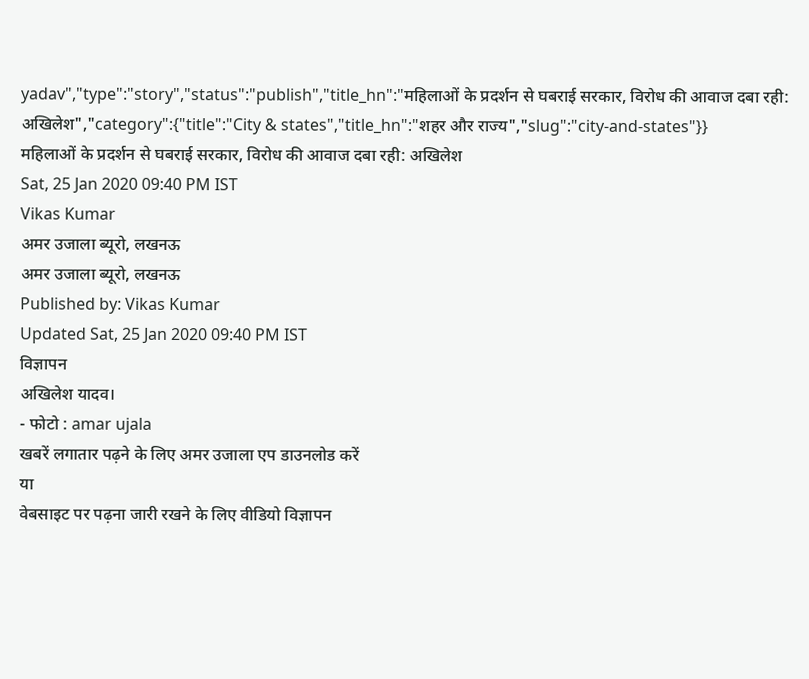yadav","type":"story","status":"publish","title_hn":"महिलाओं के प्रदर्शन से घबराई सरकार, विरोध की आवाज दबा रही: अखिलेश","category":{"title":"City & states","title_hn":"शहर और राज्य","slug":"city-and-states"}}
महिलाओं के प्रदर्शन से घबराई सरकार, विरोध की आवाज दबा रही: अखिलेश
Sat, 25 Jan 2020 09:40 PM IST
Vikas Kumar
अमर उजाला ब्यूरो, लखनऊ
अमर उजाला ब्यूरो, लखनऊ
Published by: Vikas Kumar
Updated Sat, 25 Jan 2020 09:40 PM IST
विज्ञापन
अखिलेश यादव।
- फोटो : amar ujala
खबरें लगातार पढ़ने के लिए अमर उजाला एप डाउनलोड करें
या
वेबसाइट पर पढ़ना जारी रखने के लिए वीडियो विज्ञापन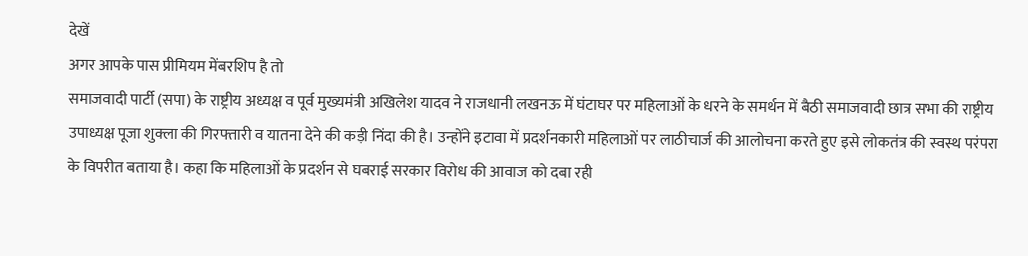देखें
अगर आपके पास प्रीमियम मेंबरशिप है तो
समाजवादी पार्टी (सपा) के राष्ट्रीय अध्यक्ष व पूर्व मुख्यमंत्री अखिलेश यादव ने राजधानी लखनऊ में घंटाघर पर महिलाओं के धरने के समर्थन में बैठी समाजवादी छात्र सभा की राष्ट्रीय उपाध्यक्ष पूजा शुक्ला की गिरफ्तारी व यातना देने की कड़ी निंदा की है। उन्होंने इटावा में प्रदर्शनकारी महिलाओं पर लाठीचार्ज की आलोचना करते हुए इसे लोकतंत्र की स्वस्थ परंपरा के विपरीत बताया है। कहा कि महिलाओं के प्रदर्शन से घबराई सरकार विरोध की आवाज को दबा रही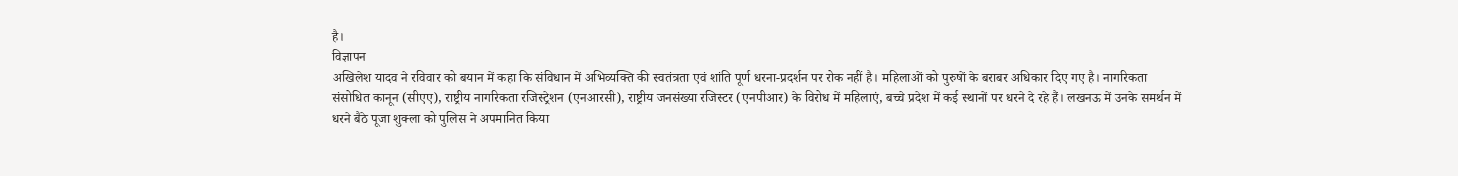है।
विज्ञापन
अखिलेश यादव ने रविवार को बयान में कहा कि संविधान में अभिव्यक्ति की स्वतंत्रता एवं शांति पूर्ण धरना-प्रदर्शन पर रोक नहीं है। महिलाओं को पुरुषों के बराबर अधिकार दिए गए है। नागरिकता संसोधित कानून (सीएए), राष्ट्रीय नागरिकता रजिस्ट्रेशन (एनआरसी), राष्ट्रीय जनसंख्या रजिस्टर (एनपीआर) के विरोध में महिलाएं, बच्चे प्रदेश में कई स्थानों पर धरने दे रहे हैं। लखनऊ में उनके समर्थन में धरने बैठे पूजा शुक्ला को पुलिस ने अपमानित किया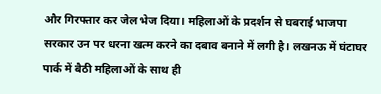और गिरफ्तार कर जेल भेज दिया। महिलाओं के प्रदर्शन से घबराई भाजपा सरकार उन पर धरना खत्म करने का दबाव बनाने में लगी है। लखनऊ में घंटाघर पार्क में बैठी महिलाओं के साथ ही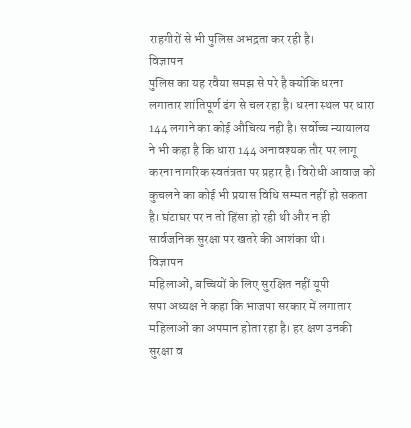राहगीरों से भी पुलिस अभद्रता कर रही है।
विज्ञापन
पुलिस का यह रवैया समझ से परे है क्योंकि धरना लगातार शांतिपूर्ण ढंग से चल रहा है। धरना स्थल पर धारा 144 लगाने का कोई औचित्य नही है। सर्वोच्च न्यायालय ने भी कहा है कि धारा 144 अनावश्यक तौर पर लागू करना नागरिक स्वतंत्रता पर प्रहार है। विरोधी आवाज को कुचलने का कोई भी प्रयास विधि सम्मत नहीं हो सकता है। घंटाघर पर न तो हिंसा हो रही थी और न ही सार्वजनिक सुरक्षा पर खतरे की आशंका थी।
विज्ञापन
महिलाओं, बच्चियों के लिए सुरक्षित नहीं यूपी
सपा अध्यक्ष ने कहा कि भाजपा सरकार में लगातार महिलाओं का अपमान होता रहा है। हर क्षण उनकी सुरक्षा व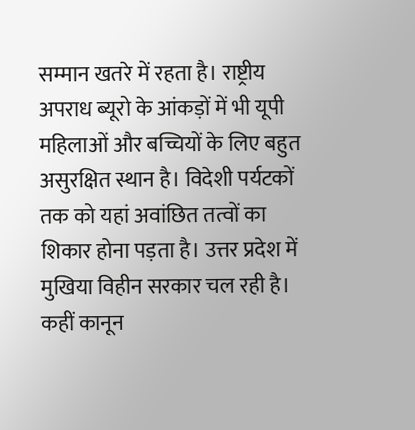सम्मान खतरे में रहता है। राष्ट्रीय अपराध ब्यूरो के आंकड़ों में भी यूपी महिलाओं और बच्चियों के लिए बहुत असुरक्षित स्थान है। विदेशी पर्यटकों तक को यहां अवांछित तत्वों का शिकार होना पड़ता है। उत्तर प्रदेश में मुखिया विहीन सरकार चल रही है। कहीं कानून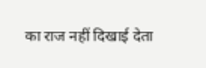का राज नहीं दिखाई देता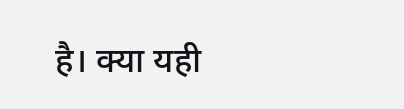है। क्या यही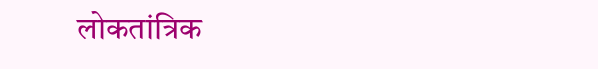लोकतांत्रिक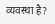व्यवस्था है?